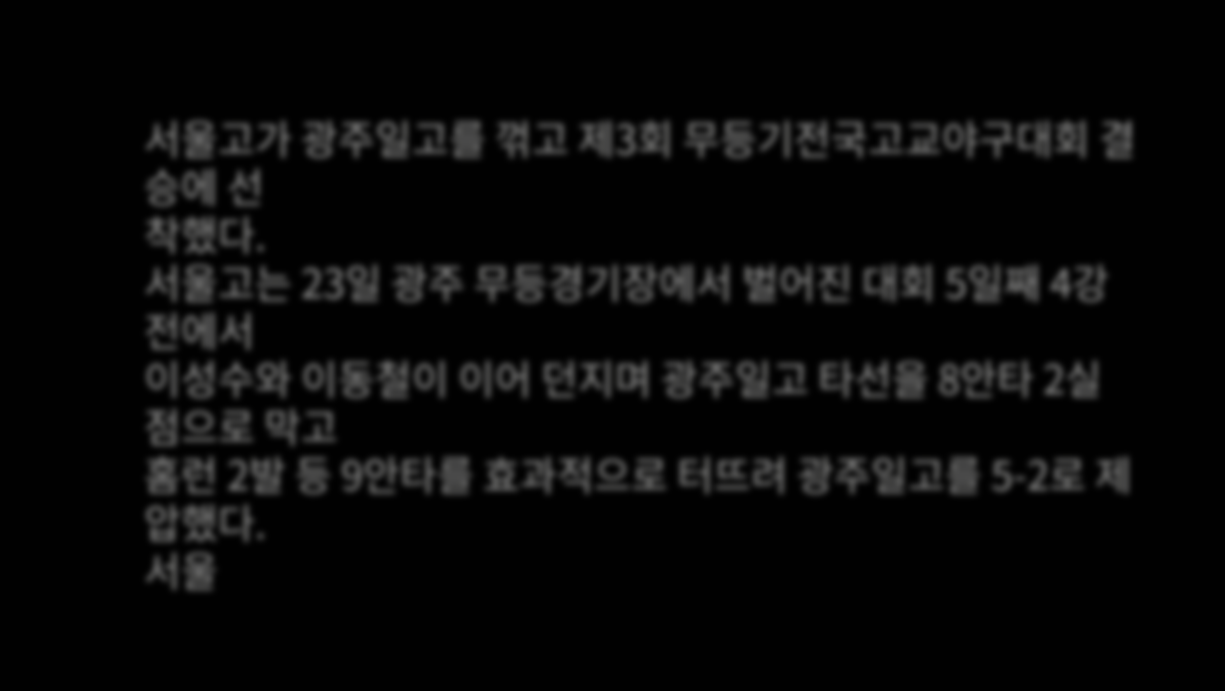서울고가 광주일고를 꺾고 제3회 무등기전국고교야구대회 결승에 선
착했다.
서울고는 23일 광주 무등경기장에서 벌어진 대회 5일째 4강전에서
이성수와 이동철이 이어 던지며 광주일고 타선을 8안타 2실점으로 막고
홈런 2발 등 9안타를 효과적으로 터뜨려 광주일고를 5-2로 제압했다.
서울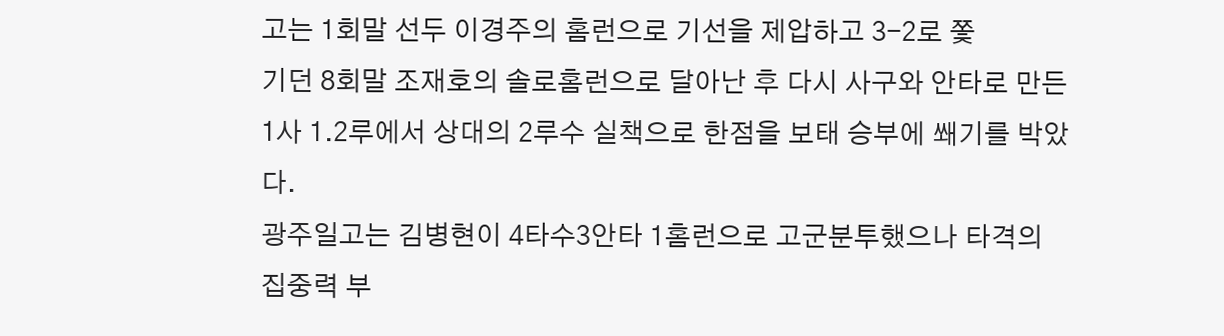고는 1회말 선두 이경주의 홈런으로 기선을 제압하고 3-2로 쫓
기던 8회말 조재호의 솔로홈런으로 달아난 후 다시 사구와 안타로 만든
1사 1.2루에서 상대의 2루수 실책으로 한점을 보태 승부에 쐐기를 박았
다.
광주일고는 김병현이 4타수3안타 1홈런으로 고군분투했으나 타격의
집중력 부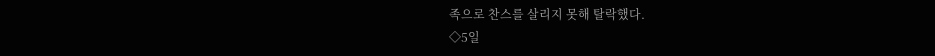족으로 찬스를 살리지 못해 탈락했다.
◇5일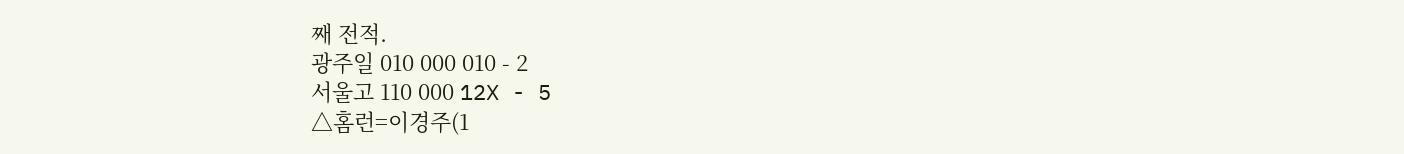째 전적.
광주일 010 000 010 - 2
서울고 110 000 12X - 5
△홈런=이경주(1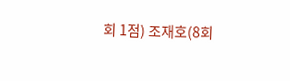회 1점) 조재호(8회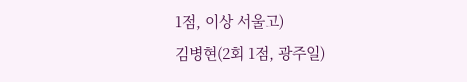1점, 이상 서울고)
김병현(2회 1점, 광주일)